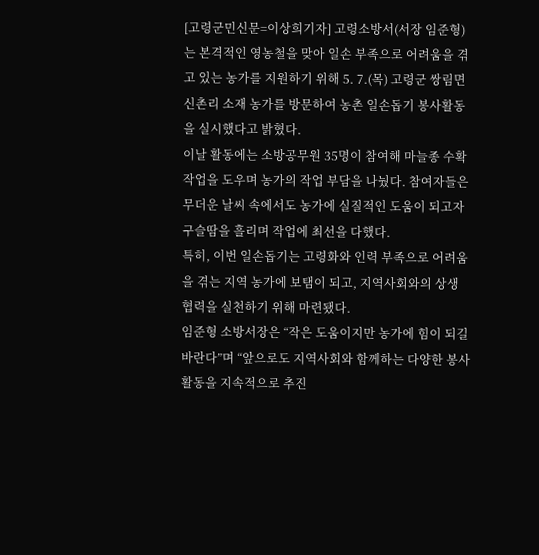[고령군민신문=이상희기자] 고령소방서(서장 임준형)는 본격적인 영농철을 맞아 일손 부족으로 어려움을 겪고 있는 농가를 지원하기 위해 5. 7.(목) 고령군 쌍림면 신촌리 소재 농가를 방문하여 농촌 일손돕기 봉사활동을 실시했다고 밝혔다.
이날 활동에는 소방공무원 35명이 참여해 마늘종 수확 작업을 도우며 농가의 작업 부담을 나눴다. 참여자들은 무더운 날씨 속에서도 농가에 실질적인 도움이 되고자 구슬땀을 흘리며 작업에 최선을 다했다.
특히, 이번 일손돕기는 고령화와 인력 부족으로 어려움을 겪는 지역 농가에 보탬이 되고, 지역사회와의 상생 협력을 실천하기 위해 마련됐다.
임준형 소방서장은 “작은 도움이지만 농가에 힘이 되길 바란다”며 “앞으로도 지역사회와 함께하는 다양한 봉사활동을 지속적으로 추진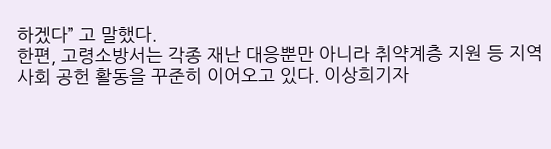하겠다” 고 말했다.
한편, 고령소방서는 각종 재난 대응뿐만 아니라 취약계층 지원 등 지역사회 공헌 활동을 꾸준히 이어오고 있다. 이상희기자